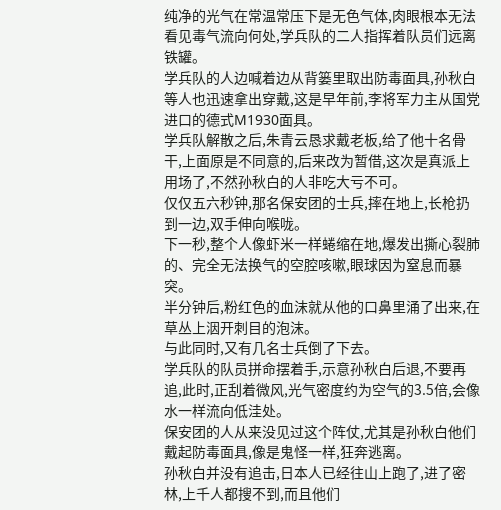纯净的光气在常温常压下是无色气体,肉眼根本无法看见毒气流向何处,学兵队的二人指挥着队员们远离铁罐。
学兵队的人边喊着边从背篓里取出防毒面具,孙秋白等人也迅速拿出穿戴,这是早年前,李将军力主从国党进口的德式M1930面具。
学兵队解散之后,朱青云恳求戴老板,给了他十名骨干,上面原是不同意的,后来改为暂借,这次是真派上用场了,不然孙秋白的人非吃大亏不可。
仅仅五六秒钟,那名保安团的士兵,摔在地上,长枪扔到一边,双手伸向喉咙。
下一秒,整个人像虾米一样蜷缩在地,爆发出撕心裂肺的、完全无法换气的空腔咳嗽,眼球因为窒息而暴突。
半分钟后,粉红色的血沫就从他的口鼻里涌了出来,在草丛上洇开刺目的泡沫。
与此同时,又有几名士兵倒了下去。
学兵队的队员拼命摆着手,示意孙秋白后退,不要再追,此时,正刮着微风,光气密度约为空气的3.5倍,会像水一样流向低洼处。
保安团的人从来没见过这个阵仗,尤其是孙秋白他们戴起防毒面具,像是鬼怪一样,狂奔逃离。
孙秋白并没有追击,日本人已经往山上跑了,进了密林,上千人都搜不到,而且他们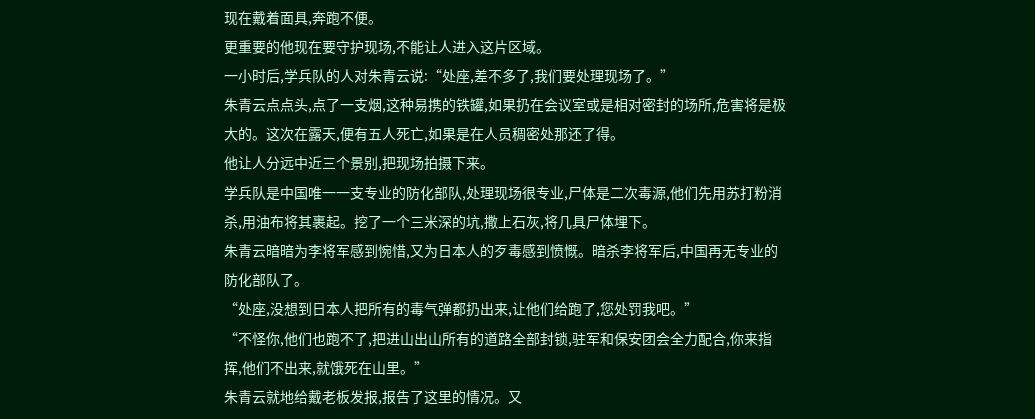现在戴着面具,奔跑不便。
更重要的他现在要守护现场,不能让人进入这片区域。
一小时后,学兵队的人对朱青云说:“处座,差不多了,我们要处理现场了。”
朱青云点点头,点了一支烟,这种易携的铁罐,如果扔在会议室或是相对密封的场所,危害将是极大的。这次在露天,便有五人死亡,如果是在人员稠密处那还了得。
他让人分远中近三个景别,把现场拍摄下来。
学兵队是中国唯一一支专业的防化部队,处理现场很专业,尸体是二次毒源,他们先用苏打粉消杀,用油布将其裹起。挖了一个三米深的坑,撒上石灰,将几具尸体埋下。
朱青云暗暗为李将军感到惋惜,又为日本人的歹毒感到愤慨。暗杀李将军后,中国再无专业的防化部队了。
“处座,没想到日本人把所有的毒气弹都扔出来,让他们给跑了,您处罚我吧。”
“不怪你,他们也跑不了,把进山出山所有的道路全部封锁,驻军和保安团会全力配合,你来指挥,他们不出来,就饿死在山里。”
朱青云就地给戴老板发报,报告了这里的情况。又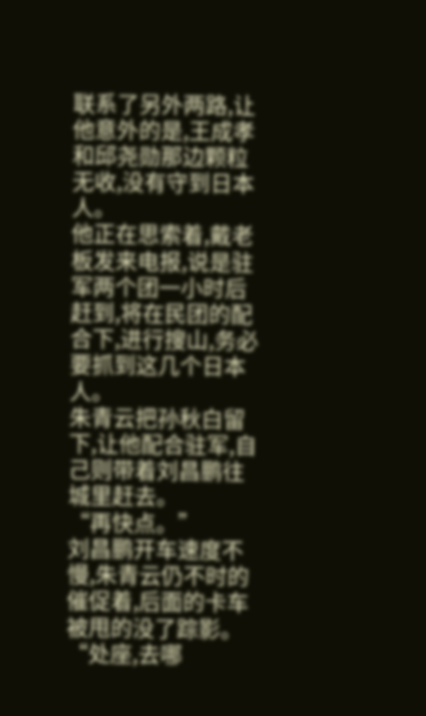联系了另外两路,让他意外的是,王成孝和邱尧勋那边颗粒无收,没有守到日本人。
他正在思索着,戴老板发来电报,说是驻军两个团一小时后赶到,将在民团的配合下,进行搜山,务必要抓到这几个日本人。
朱青云把孙秋白留下,让他配合驻军,自己则带着刘昌鹏往城里赶去。
“再快点。”
刘昌鹏开车速度不慢,朱青云仍不时的催促着,后面的卡车被甩的没了踪影。
“处座,去哪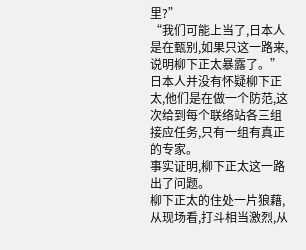里?”
“我们可能上当了,日本人是在甄别,如果只这一路来,说明柳下正太暴露了。”
日本人并没有怀疑柳下正太,他们是在做一个防范,这次给到每个联络站各三组接应任务,只有一组有真正的专家。
事实证明,柳下正太这一路出了问题。
柳下正太的住处一片狼藉,从现场看,打斗相当激烈,从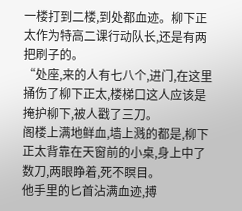一楼打到二楼,到处都血迹。柳下正太作为特高二课行动队长,还是有两把刷子的。
“处座,来的人有七八个,进门,在这里捅伤了柳下正太,楼梯口这人应该是掩护柳下,被人戳了三刀。
阁楼上满地鲜血,墙上溅的都是,柳下正太背靠在天窗前的小桌,身上中了数刀,两眼睁着,死不瞑目。
他手里的匕首沾满血迹,搏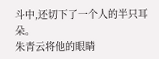斗中,还切下了一个人的半只耳朵。
朱青云将他的眼睛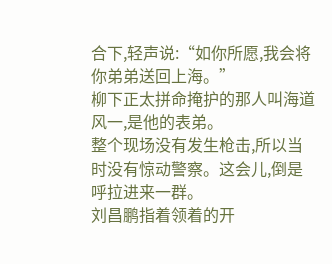合下,轻声说:“如你所愿,我会将你弟弟送回上海。”
柳下正太拼命掩护的那人叫海道风一,是他的表弟。
整个现场没有发生枪击,所以当时没有惊动警察。这会儿,倒是呼拉进来一群。
刘昌鹏指着领着的开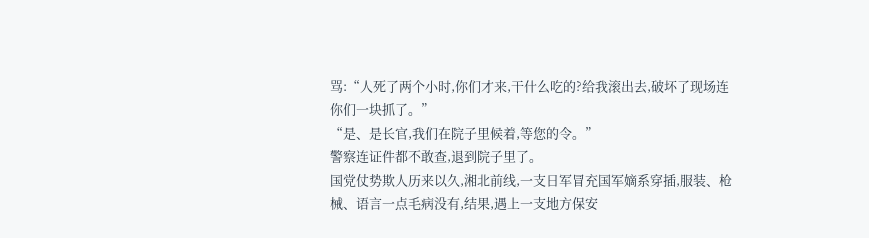骂:“人死了两个小时,你们才来,干什么吃的?给我滚出去,破坏了现场连你们一块抓了。”
“是、是长官,我们在院子里候着,等您的令。”
警察连证件都不敢查,退到院子里了。
国党仗势欺人历来以久,湘北前线,一支日军冒充国军嫡系穿插,服装、枪械、语言一点毛病没有,结果,遇上一支地方保安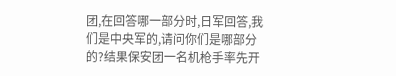团,在回答哪一部分时,日军回答,我们是中央军的,请问你们是哪部分的?结果保安团一名机枪手率先开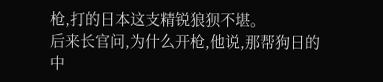枪,打的日本这支精锐狼狈不堪。
后来长官问,为什么开枪,他说,那帮狗日的中